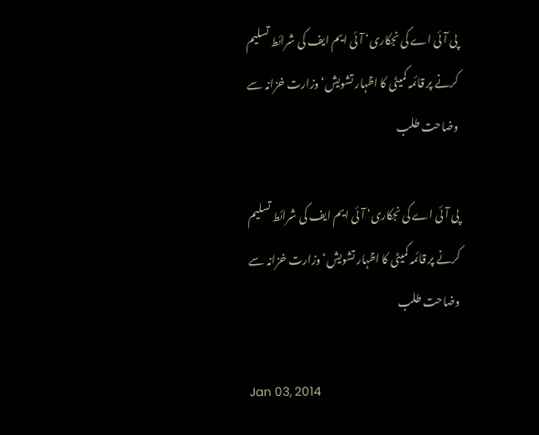پی آئی اے کی نجکاری‘ آئی ایم ایف کی شرائط تسلیم کرنے پر قائمہ کمیٹی کا اظہار تشویش‘ وزارت خزانہ سے وضاحت طلب

پی آئی اے کی نجکاری‘ آئی ایم ایف کی شرائط تسلیم کرنے پر قائمہ کمیٹی کا اظہار تشویش‘ وزارت خزانہ سے وضاحت طلب

Jan 03, 2014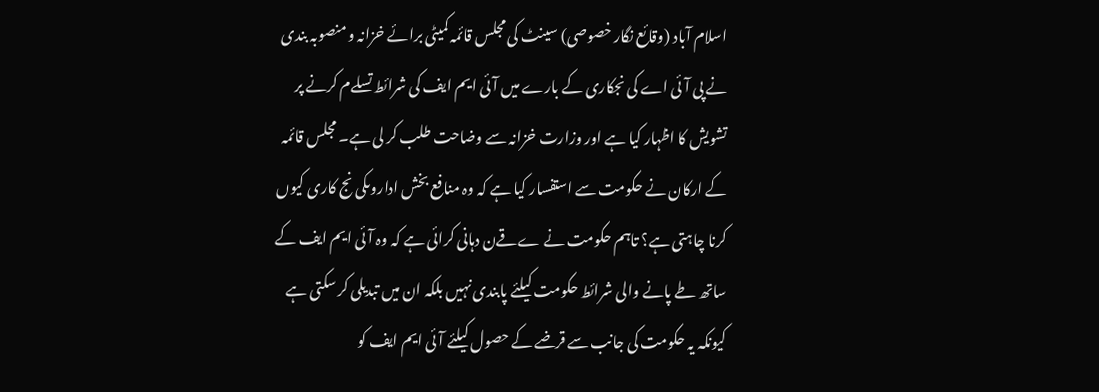اسلام آباد (وقائع نگار خصوصی) سینٹ کی مجلس قائمہ کمیٹی برائے خزانہ و منصوبہ بندی نے پی آئی اے کی نجکاری کے بارے میں آئی ایم ایف کی شرائط تسلےم کرنے پر تشویش کا اظہار کیا ہے اور وزارت خزانہ سے وضاحت طلب کر لی ہے۔ مجلس قائمہ کے ارکان نے حکومت سے استفسار کیا ہے کہ وہ منافع بخش اداروںکی نج کاری کیوں کرنا چاہتی ہے؟ تاہم حکومت نے ےقےن دہانی کرائی ہے کہ وہ آئی ایم ایف کے ساتھ طے پانے والی شرائط حکومت کیلئے پابندی نہیں بلکہ ان میں تبدیلی کر سکتی ہے کیونکہ یہ حکومت کی جانب سے قرضے کے حصول کیلئے آئی ایم ایف کو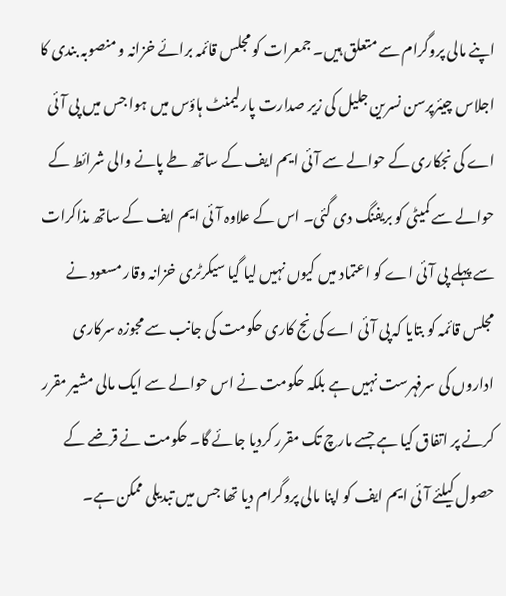اپنے مالی پروگرام سے متعلق ہیں۔ جمعرات کو مجلس قائمہ برائے خزانہ و منصوبہ بندی کا اجلاس چیئرپرسن نسرین جلیل کی زیر صدارت پارلیمنٹ ہاؤس میں ہوا جس میں پی آئی اے کی نجکاری کے حوالے سے آئی ایم ایف کے ساتھ طے پانے والی شرائط کے حوالے سے کمیٹی کو بریفنگ دی گئی۔ اس کے علاوہ آئی ایم ایف کے ساتھ مذاکرات سے پہلے پی آئی اے کو اعتماد میں کیوں نہیں لیا گیا سیکرٹری خزانہ وقار مسعود نے مجلس قائمہ کو بتایا کہ پی آئی اے کی نج کاری حکومت کی جانب سے مجوزہ سرکاری اداروں کی سرفہرست نہیں ہے بلکہ حکومت نے اس حوالے سے ایک مالی مشیر مقرر کرنے پر اتفاق کیا ہے جسے مارچ تک مقرر کردیا جائے گا۔ حکومت نے قرضے کے حصول کیلئے آئی ایم ایف کو اپنا مالی پروگرام دیا تھا جس میں تبدیلی ممکن ہے۔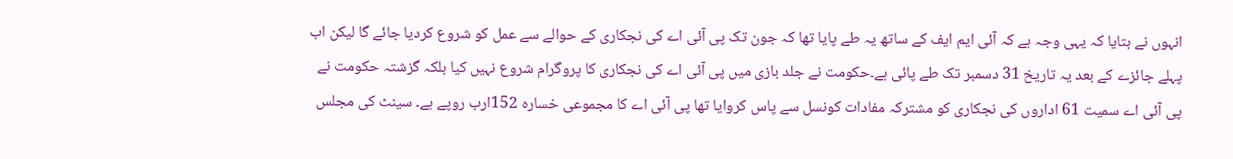انہوں نے بتایا کہ یہی وجہ ہے کہ آئی ایم ایف کے ساتھ یہ طے پایا تھا کہ جون تک پی آئی اے کی نجکاری کے حوالے سے عمل کو شروع کردیا جائے گا لیکن اب پہلے جائزے کے بعد یہ تاریخ 31 دسمبر تک طے پائی ہے۔حکومت نے جلد بازی میں پی آئی اے کی نجکاری کا پروگرام شروع نہیں کیا بلکہ گزشتہ حکومت نے پی آئی اے سمیت 61 اداروں کی نجکاری کو مشترکہ مفادات کونسل سے پاس کروایا تھا پی آئی اے کا مجموعی خسارہ 152ارب روپے ہے۔ سینٹ کی مجلس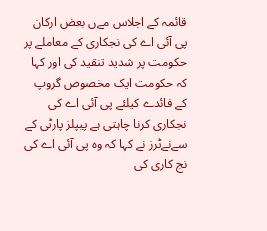قائمہ کے اجلاس مےں بعض ارکان پی آئی اے کی نجکاری کے معاملے پر حکومت پر شدید تنقید کی اور کہا کہ حکومت ایک مخصوص گروپ کے فائدے کیلئے پی آئی اے کی نجکاری کرنا چاہتی ہے پیپلز پارٹی کے سےنےٹرز نے کہا کہ وہ پی آئی اے کی نج کاری کی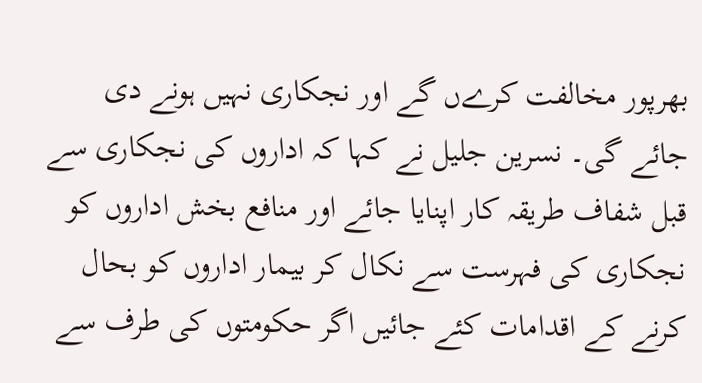بھرپور مخالفت کرےں گے اور نجکاری نہیں ہونے دی جائے گی۔ نسرین جلیل نے کہا کہ اداروں کی نجکاری سے قبل شفاف طریقہ کار اپنایا جائے اور منافع بخش اداروں کو نجکاری کی فہرست سے نکال کر بیمار اداروں کو بحال کرنے کے اقدامات کئے جائیں اگر حکومتوں کی طرف سے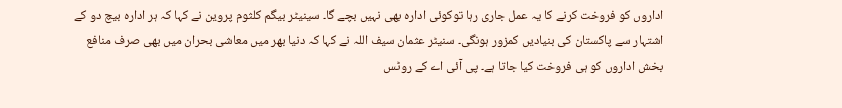اداروں کو فروخت کرنے کا یہ عمل جاری رہا توکوئی ادارہ بھی نہیں بچے گا۔ سینیٹر بیگم کلثوم پروین نے کہا کہ ہر ادارہ بیچ دو کے اشتہار سے پاکستان کی بنیادیں کمزور ہونگی۔ سنیٹر عثمان سیف اللہ نے کہا کہ دنیا بھر میں معاشی بحران میں بھی صرف منافع بخش اداروں کو ہی فروخت کیا جاتا ہے۔ پی آئی اے کے روٹس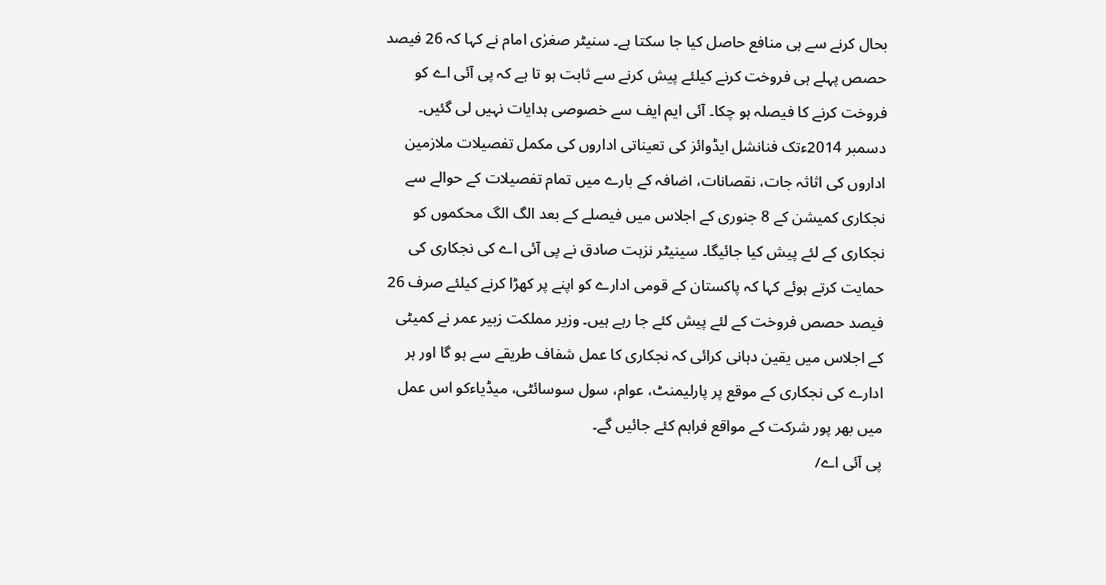بحال کرنے سے ہی منافع حاصل کیا جا سکتا ہے۔ سنیٹر صغرٰی امام نے کہا کہ 26 فیصد حصص پہلے ہی فروخت کرنے کیلئے پیش کرنے سے ثابت ہو تا ہے کہ پی آئی اے کو فروخت کرنے کا فیصلہ ہو چکا۔ آئی ایم ایف سے خصوصی ہدایات نہیں لی گئیں۔ دسمبر 2014ءتک فنانشل ایڈوائز کی تعیناتی اداروں کی مکمل تفصیلات ملازمین اداروں کی اثاثہ جات، نقصانات، اضافہ کے بارے میں تمام تفصیلات کے حوالے سے نجکاری کمیشن کے 8 جنوری کے اجلاس میں فیصلے کے بعد الگ الگ محکموں کو نجکاری کے لئے پیش کیا جائیگا۔ سینیٹر نزہت صادق نے پی آئی اے کی نجکاری کی حمایت کرتے ہوئے کہا کہ پاکستان کے قومی ادارے کو اپنے پر کھڑا کرنے کیلئے صرف 26 فیصد حصص فروخت کے لئے پیش کئے جا رہے ہیں۔ وزیر مملکت زبیر عمر نے کمیٹی کے اجلاس میں یقین دہانی کرائی کہ نجکاری کا عمل شفاف طریقے سے ہو گا اور ہر ادارے کی نجکاری کے موقع پر پارلیمنٹ، عوام، سول سوسائٹی، میڈیاءکو اس عمل میں بھر پور شرکت کے مواقع فراہم کئے جائیں گے۔
پی آئی اے/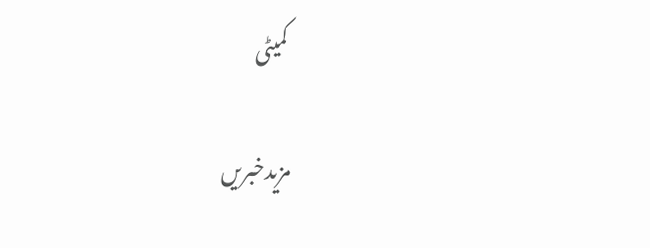کمیٹی

مزیدخبریں